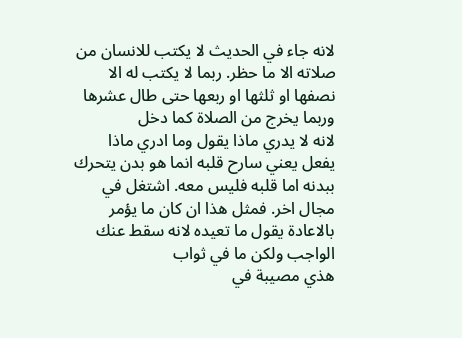لانه جاء في الحديث لا يكتب للانسان من صلاته الا ما حظر. ربما لا يكتب له الا نصفها او ثلثها او ربعها حتى طال عشرها وربما يخرج من الصلاة كما دخل
لانه لا يدري ماذا يقول وما ادري ماذا يفعل يعني سارح قلبه انما هو بدن يتحرك ببدنه اما قلبه فليس معه. اشتغل في مجال اخر. فمثل هذا ان كان ما يؤمر بالاعادة يقول ما تعيده لانه سقط عنك الواجب ولكن ما في ثواب
هذي مصيبة في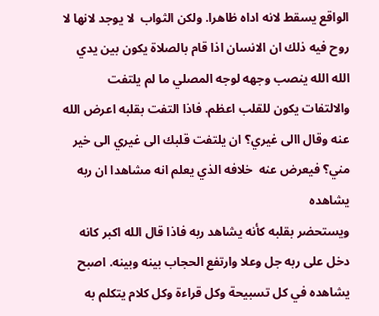الواقع يسقط لانه اداه ظاهرا. ولكن الثواب  لا يوجد لانها لا روح فيه ذلك ان الانسان اذا قام بالصلاة يكون بين يدي الله الله ينصب وجهه لوجه المصلي ما لم يلتفت
والالتفات يكون للقلب اعظم. فاذا التفت بقلبه اعرض الله عنه وقال االى غيري؟ ان يلتفت قلبك الى غيري الى خير مني؟ فيعرض عنه  خلافه الذي يعلم انه مشاهدا ان ربه يشاهده
ويستحضر بقلبه كأنه يشاهد ربه فاذا قال الله اكبر كانه دخل على ربه جل وعلا وارتفع الحجاب بينه وبينه. اصبح يشاهده في كل تسبيحة وكل قراءة وكل كلام يتكلم به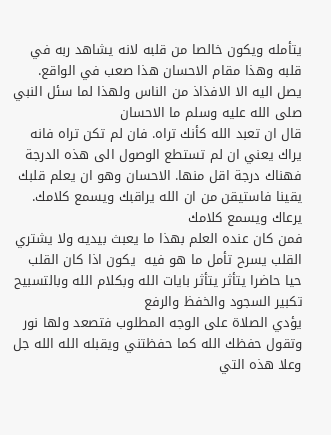يتأمله ويكون خالصا من قلبه لانه يشاهد ربه في قلبه وهذا مقام الاحسان هذا صعب في الواقع. يصل اليه الا الافذاذ من الناس ولهذا لما سئل النبي صلى الله عليه وسلم ما الاحسان
قال ان تعبد الله كأنك تراه. فان لم تكن تراه فانه يراك يعني ان لم تستطع الوصول الى هذه الدرجة فهناك درجة اقل منها. الاحسان وهو ان يعلم قلبك يقينا فاستيقن من ان الله يراقبك ويسمع كلامك. يرعاك ويسمع كلامك
فمن كان عنده العلم بهذا ما يعبث بيديه ولا يشتري القلب يسرح تأمل ما هو فيه  يكون اذا كان القلب حيا حاضرا يتأثر يتأثر بايات الله وبكلام الله وبالتسبيح تكبير السجود والخفظ والرفع
يؤدي الصلاة على الوجه المطلوب فتصعد ولها نور وتقول حفظك الله كما حفظتني ويقبله الله الله جل وعلا هذه التي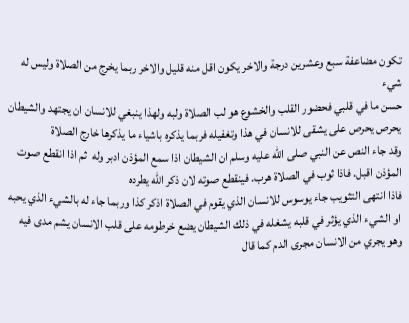تكون مضاعفة سبع وعشرين درجة والاخر يكون اقل منه قليل والاخر ربما يخرج من الصلاة وليس له شيء
حسن ما في قلبي فحضور القلب والخشوع هو لب الصلاة ولبه ولهذا ينبغي للانسان ان يجتهد والشيطان يحرص يحرص على يشقى للانسان في هذا وتغفيله فربما يذكره باشياء ما يذكرها خارج الصلاة
وقد جاء النص عن النبي صلى الله عليه وسلم ان الشيطان اذا سمع المؤذن ادبر وله  ثم اذا انقطع صوت المؤذن اقبل. فاذا ثوب في الصلاة هرب. فينقطع صوته لان ذكر الله يطرده
فاذا انتهى التثويب جاء يوسوس للانسان الذي يقوم في الصلاة اذكر كذا وربما جاء له بالشيء الذي يحبه او الشيء الذي يؤثر في قلبه يشغله في ذلك الشيطان يضع خرطومه على قلب الانسان يشم مدى فيه
وهو يجري من الانسان مجرى الدم كما قال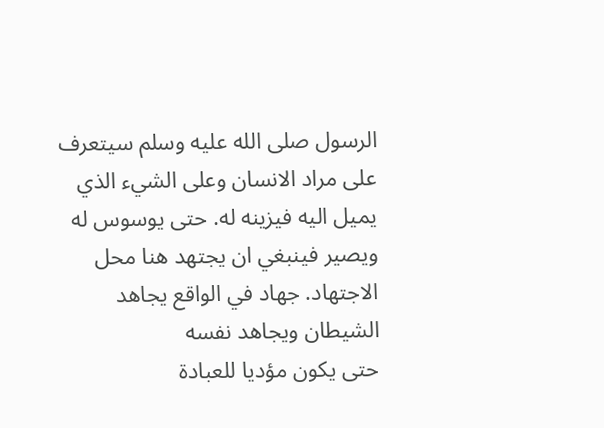الرسول صلى الله عليه وسلم سيتعرف على مراد الانسان وعلى الشيء الذي يميل اليه فيزينه له. حتى يوسوس له ويصير فينبغي ان يجتهد هنا محل الاجتهاد. جهاد في الواقع يجاهد الشيطان ويجاهد نفسه
حتى يكون مؤديا للعبادة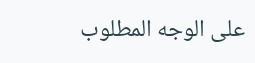على الوجه المطلوب